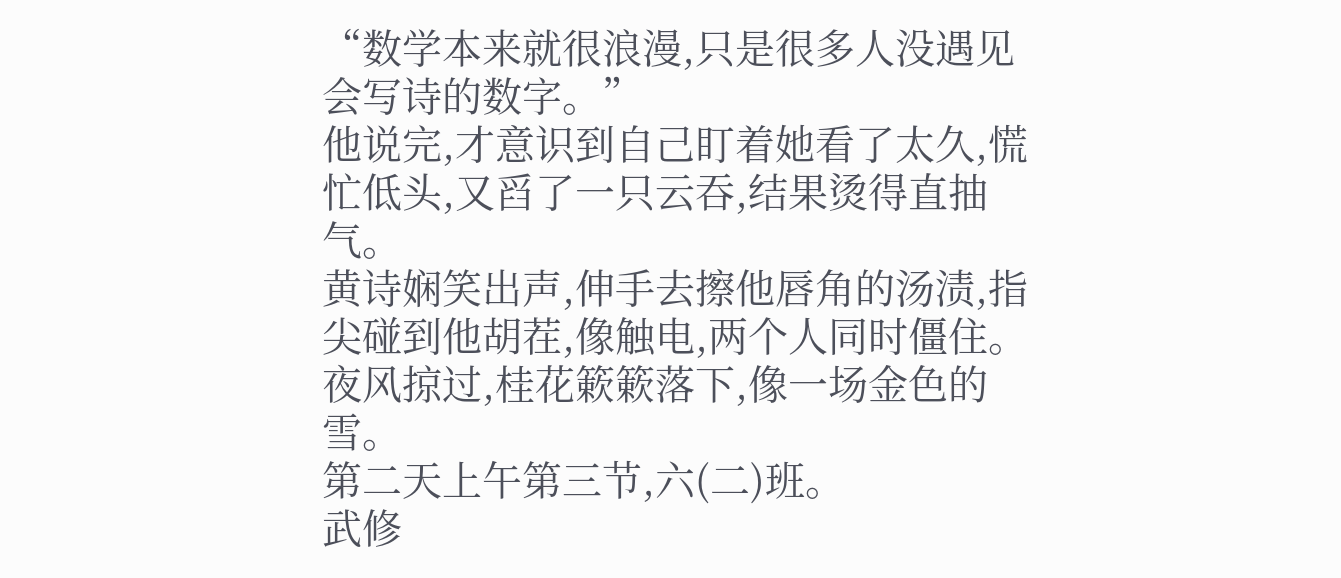“数学本来就很浪漫,只是很多人没遇见会写诗的数字。”
他说完,才意识到自己盯着她看了太久,慌忙低头,又舀了一只云吞,结果烫得直抽气。
黄诗娴笑出声,伸手去擦他唇角的汤渍,指尖碰到他胡茬,像触电,两个人同时僵住。
夜风掠过,桂花簌簌落下,像一场金色的雪。
第二天上午第三节,六(二)班。
武修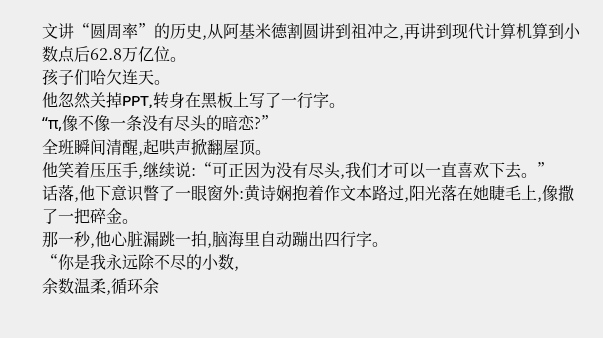文讲“圆周率”的历史,从阿基米德割圆讲到祖冲之,再讲到现代计算机算到小数点后62.8万亿位。
孩子们哈欠连天。
他忽然关掉PPT,转身在黑板上写了一行字。
“π,像不像一条没有尽头的暗恋?”
全班瞬间清醒,起哄声掀翻屋顶。
他笑着压压手,继续说:“可正因为没有尽头,我们才可以一直喜欢下去。”
话落,他下意识瞥了一眼窗外:黄诗娴抱着作文本路过,阳光落在她睫毛上,像撒了一把碎金。
那一秒,他心脏漏跳一拍,脑海里自动蹦出四行字。
“你是我永远除不尽的小数,
余数温柔,循环余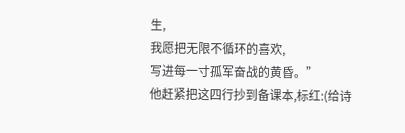生,
我愿把无限不循环的喜欢,
写进每一寸孤军奋战的黄昏。”
他赶紧把这四行抄到备课本,标红:(给诗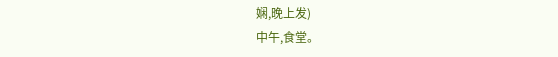娴,晚上发)
中午,食堂。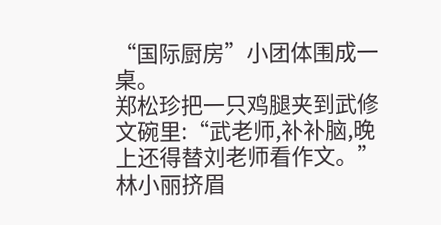“国际厨房”小团体围成一桌。
郑松珍把一只鸡腿夹到武修文碗里:“武老师,补补脑,晚上还得替刘老师看作文。”
林小丽挤眉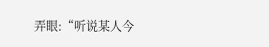弄眼:“听说某人今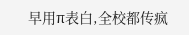早用π表白,全校都传疯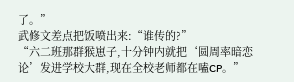了。”
武修文差点把饭喷出来:“谁传的?”
“六二班那群猴崽子,十分钟内就把‘圆周率暗恋论’发进学校大群,现在全校老师都在嗑CP。”